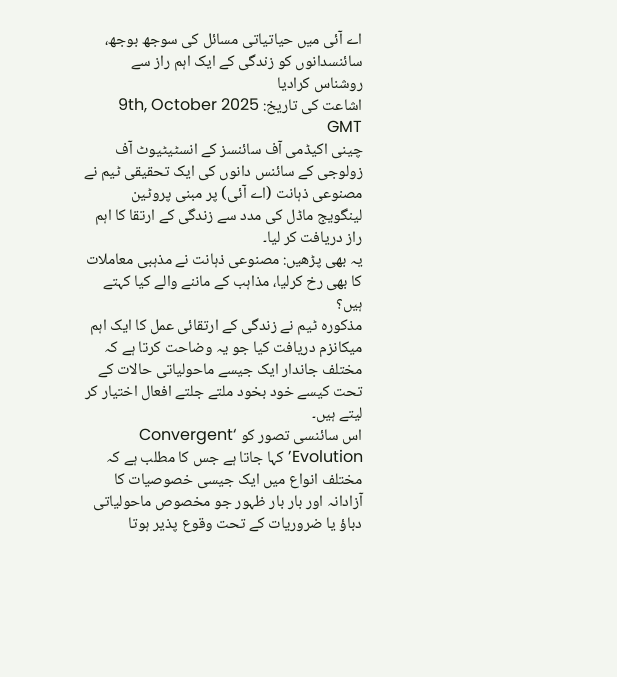اے آئی میں حیاتیاتی مسائل کی سوجھ بوجھ، سائنسدانوں کو زندگی کے ایک اہم راز سے روشناس کرادیا
اشاعت کی تاریخ: 9th, October 2025 GMT
چینی اکیڈمی آف سائنسز کے انسٹیٹیوٹ آف زولوجی کے سائنس دانوں کی ایک تحقیقی ٹیم نے مصنوعی ذہانت (اے آئی) پر مبنی پروٹین لینگویج ماڈل کی مدد سے زندگی کے ارتقا کا اہم راز دریافت کر لیا۔
یہ بھی پڑھیں: مصنوعی ذہانت نے مذہبی معاملات کا بھی رخ کرلیا، مذاہب کے ماننے والے کیا کہتے ہیں؟
مذکورہ ٹیم نے زندگی کے ارتقائی عمل کا ایک اہم میکانزم دریافت کیا جو یہ وضاحت کرتا ہے کہ مختلف جاندار ایک جیسے ماحولیاتی حالات کے تحت کیسے خود بخود ملتے جلتے افعال اختیار کر لیتے ہیں۔
اس سائنسی تصور کو ‘Convergent Evolution’ کہا جاتا ہے جس کا مطلب ہے کہ مختلف انواع میں ایک جیسی خصوصیات کا آزادانہ اور بار بار ظہور جو مخصوص ماحولیاتی دباؤ یا ضروریات کے تحت وقوع پذیر ہوتا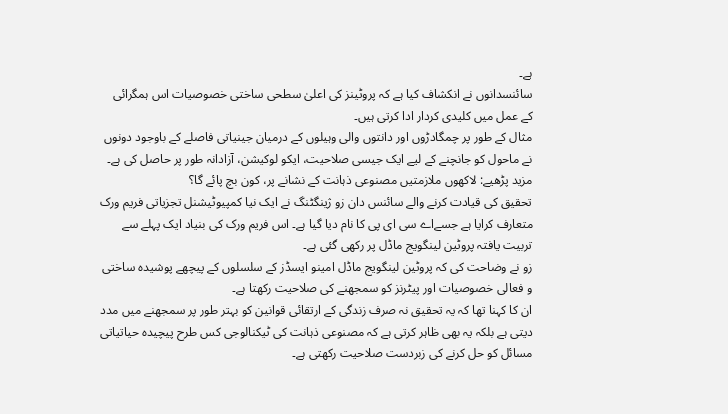ہے۔
سائنسدانوں نے انکشاف کیا ہے کہ پروٹینز کی اعلیٰ سطحی ساختی خصوصیات اس ہمگرائی کے عمل میں کلیدی کردار ادا کرتی ہیں۔
مثال کے طور پر چمگادڑوں اور دانتوں والی وہیلوں کے درمیان جینیاتی فاصلے کے باوجود دونوں نے ماحول کو جانچنے کے لیے ایک جیسی صلاحیت، ایکو لوکیشن، آزادانہ طور پر حاصل کی ہے۔
مزید پڑھیے: لاکھوں ملازمتیں مصنوعی ذہانت کے نشانے پر، کون بچ پائے گا؟
تحقیق کی قیادت کرنے والے سائنس دان زو ژینگٹنگ نے ایک نیا کمپیوٹیشنل تجزیاتی فریم ورک متعارف کرایا ہے جسےاے سی ای پی کا نام دیا گیا ہے۔ اس فریم ورک کی بنیاد ایک پہلے سے تربیت یافتہ پروٹین لینگویج ماڈل پر رکھی گئی ہے۔
زو نے وضاحت کی کہ پروٹین لینگویج ماڈل امینو ایسڈز کے سلسلوں کے پیچھے پوشیدہ ساختی و فعالی خصوصیات اور پیٹرنز کو سمجھنے کی صلاحیت رکھتا ہے۔
ان کا کہنا تھا کہ یہ تحقیق نہ صرف زندگی کے ارتقائی قوانین کو بہتر طور پر سمجھنے میں مدد دیتی ہے بلکہ یہ بھی ظاہر کرتی ہے کہ مصنوعی ذہانت کی ٹیکنالوجی کس طرح پیچیدہ حیاتیاتی مسائل کو حل کرنے کی زبردست صلاحیت رکھتی ہے۔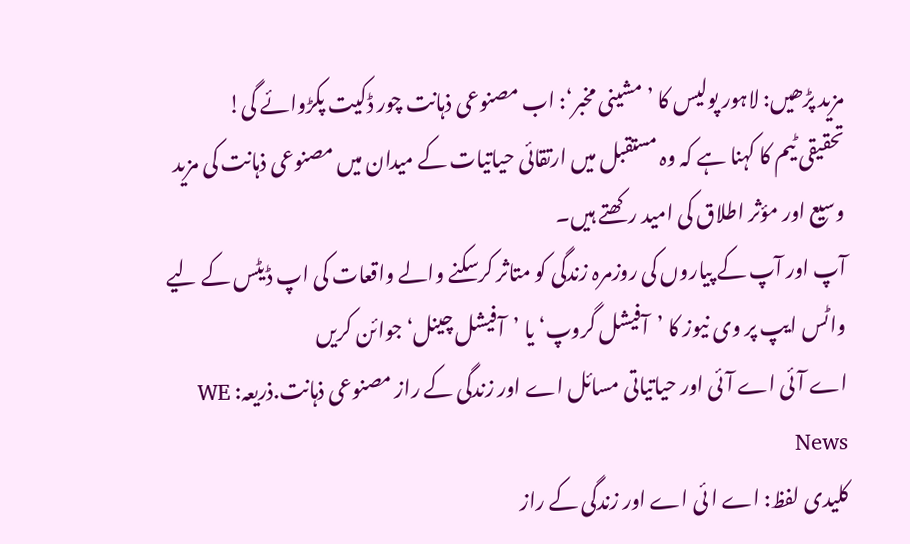مزید پڑھیں: لاہور پولیس کا ’مشینی مخبر‘: اب مصنوعی ذہانت چور ڈکیت پکڑوائے گی!
تحقیقی ٹیم کا کہنا ہے کہ وہ مستقبل میں ارتقائی حیاتیات کے میدان میں مصنوعی ذہانت کی مزید وسیع اور مؤثر اطلاق کی امید رکھتے ہیں۔
آپ اور آپ کے پیاروں کی روزمرہ زندگی کو متاثر کرسکنے والے واقعات کی اپ ڈیٹس کے لیے واٹس ایپ پر وی نیوز کا ’آفیشل گروپ‘ یا ’آفیشل چینل‘ جوائن کریں
اے آئی اے آئی اور حیاتیاتی مسائل اے اور زندگی کے راز مصنوعی ذہانت.ذریعہ: WE News
کلیدی لفظ: اے ا ئی اے اور زندگی کے راز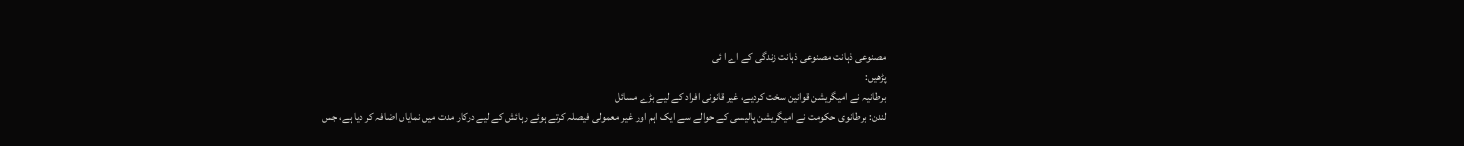مصنوعی ذہانت مصنوعی ذہانت زندگی کے اے ا ئی
پڑھیں:
برطانیہ نے امیگریشن قوانین سخت کردیے، غیر قانونی افراد کے لیے بڑے مسائل
لندن: برطانوی حکومت نے امیگریشن پالیسی کے حوالے سے ایک اہم اور غیر معمولی فیصلہ کرتے ہوئے رہائش کے لیے درکار مدت میں نمایاں اضافہ کر دیا ہے، جس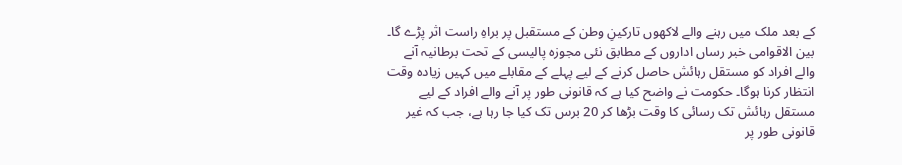کے بعد ملک میں رہنے والے لاکھوں تارکینِ وطن کے مستقبل پر براہِ راست اثر پڑے گا۔
بین الاقوامی خبر رساں اداروں کے مطابق نئی مجوزہ پالیسی کے تحت برطانیہ آنے والے افراد کو مستقل رہائش حاصل کرنے کے لیے پہلے کے مقابلے میں کہیں زیادہ وقت انتظار کرنا ہوگا۔ حکومت نے واضح کیا ہے کہ قانونی طور پر آنے والے افراد کے لیے مستقل رہائش تک رسائی کا وقت بڑھا کر 20 برس تک کیا جا رہا ہے، جب کہ غیر قانونی طور پر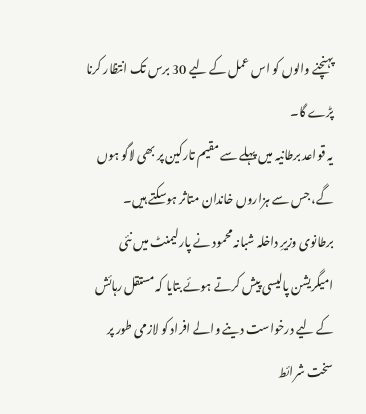پہنچنے والوں کو اس عمل کے لیے 30 برس تک انتظار کرنا پڑے گا۔
یہ قواعد برطانیہ میں پہلے سے مقیم تارکین پر بھی لاگو ہوں گے، جس سے ہزاروں خاندان متاثر ہوسکتے ہیں۔
برطانوی وزیرِ داخلہ شبانہ محمود نے پارلیمنٹ میں نئی امیگریشن پالیسی پیش کرتے ہوئے بتایا کہ مستقل رہائش کے لیے درخواست دینے والے افراد کو لازمی طور پر سخت شرائط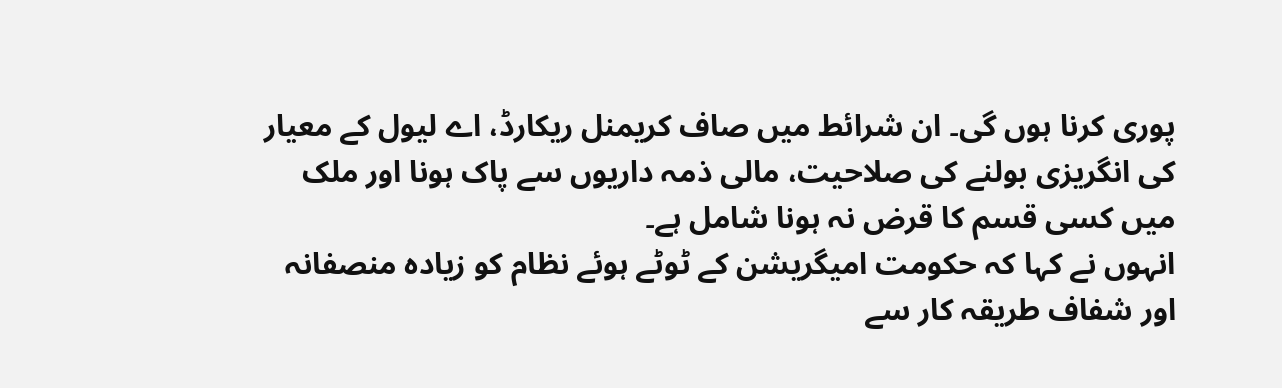پوری کرنا ہوں گی۔ ان شرائط میں صاف کریمنل ریکارڈ، اے لیول کے معیار کی انگریزی بولنے کی صلاحیت، مالی ذمہ داریوں سے پاک ہونا اور ملک میں کسی قسم کا قرض نہ ہونا شامل ہے۔
انہوں نے کہا کہ حکومت امیگریشن کے ٹوٹے ہوئے نظام کو زیادہ منصفانہ اور شفاف طریقہ کار سے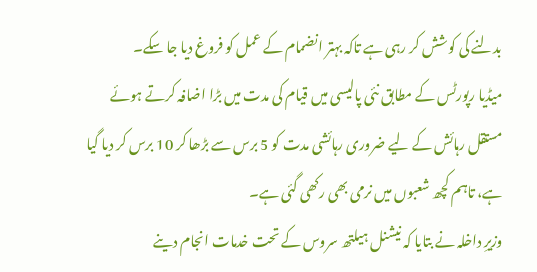بدلنے کی کوشش کر رہی ہے تاکہ بہتر انضمام کے عمل کو فروغ دیا جا سکے۔
میڈیا رپورٹس کے مطابق نئی پالیسی میں قیام کی مدت میں بڑا اضافہ کرتے ہوئے مستقل رہائش کے لیے ضروری رہائشی مدت کو 5 برس سے بڑھا کر 10 برس کر دیا گیا ہے، تاہم کچھ شعبوں میں نرمی بھی رکھی گئی ہے۔
وزیرِ داخلہ نے بتایا کہ نیشنل ہیلتھ سروس کے تحت خدمات انجام دینے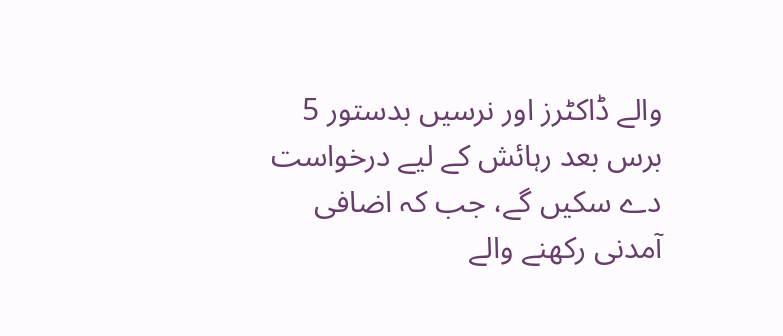والے ڈاکٹرز اور نرسیں بدستور 5 برس بعد رہائش کے لیے درخواست دے سکیں گے، جب کہ اضافی آمدنی رکھنے والے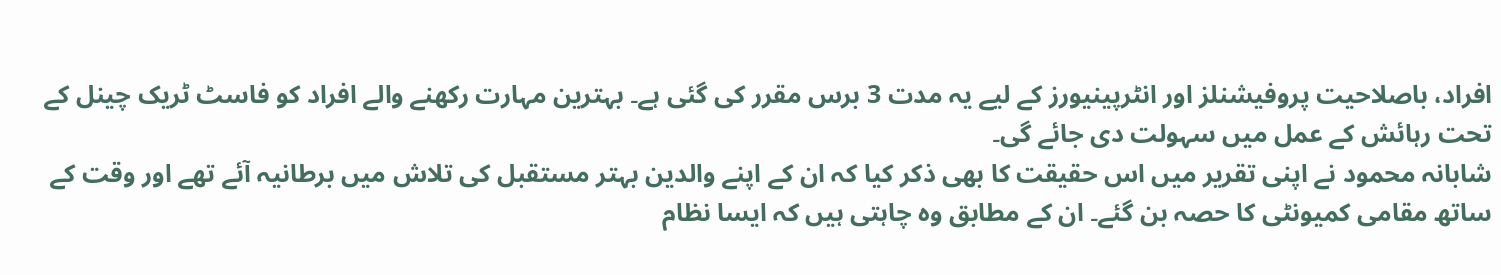افراد، باصلاحیت پروفیشنلز اور انٹرپینیورز کے لیے یہ مدت 3 برس مقرر کی گئی ہے۔ بہترین مہارت رکھنے والے افراد کو فاسٹ ٹریک چینل کے تحت رہائش کے عمل میں سہولت دی جائے گی۔
شابانہ محمود نے اپنی تقریر میں اس حقیقت کا بھی ذکر کیا کہ ان کے اپنے والدین بہتر مستقبل کی تلاش میں برطانیہ آئے تھے اور وقت کے ساتھ مقامی کمیونٹی کا حصہ بن گئے۔ ان کے مطابق وہ چاہتی ہیں کہ ایسا نظام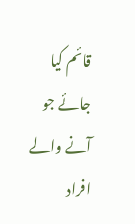قائم کیا جائے جو آنے والے افراد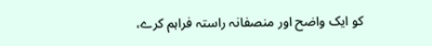کو ایک واضح اور منصفانہ راستہ فراہم کرے،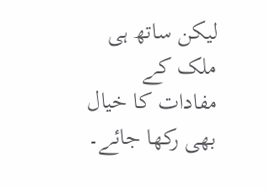لیکن ساتھ ہی ملک کے مفادات کا خیال بھی رکھا جائے۔